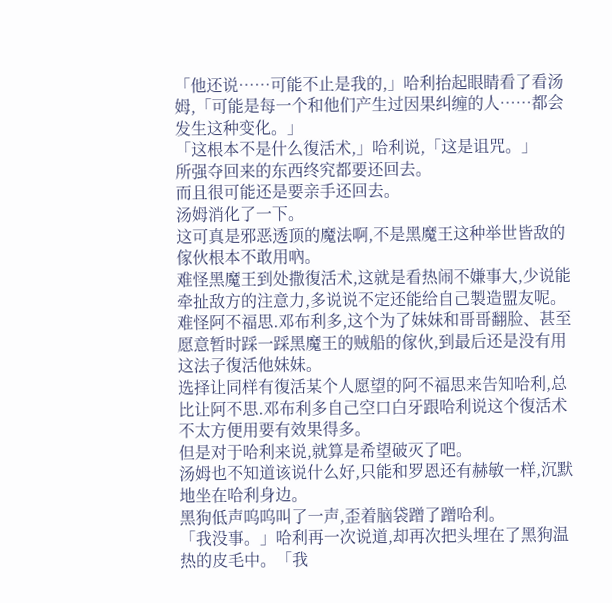「他还说……可能不止是我的,」哈利抬起眼睛看了看汤姆,「可能是每一个和他们产生过因果纠缠的人……都会发生这种变化。」
「这根本不是什么復活术,」哈利说,「这是诅咒。」
所强夺回来的东西终究都要还回去。
而且很可能还是要亲手还回去。
汤姆消化了一下。
这可真是邪恶透顶的魔法啊,不是黑魔王这种举世皆敌的傢伙根本不敢用吶。
难怪黑魔王到处撒復活术,这就是看热闹不嫌事大,少说能牵扯敌方的注意力,多说说不定还能给自己製造盟友呢。
难怪阿不福思.邓布利多,这个为了妹妹和哥哥翻脸、甚至愿意暂时踩一踩黑魔王的贼船的傢伙,到最后还是没有用这法子復活他妹妹。
选择让同样有復活某个人愿望的阿不福思来告知哈利,总比让阿不思.邓布利多自己空口白牙跟哈利说这个復活术不太方便用要有效果得多。
但是对于哈利来说,就算是希望破灭了吧。
汤姆也不知道该说什么好,只能和罗恩还有赫敏一样,沉默地坐在哈利身边。
黑狗低声呜呜叫了一声,歪着脑袋蹭了蹭哈利。
「我没事。」哈利再一次说道,却再次把头埋在了黑狗温热的皮毛中。「我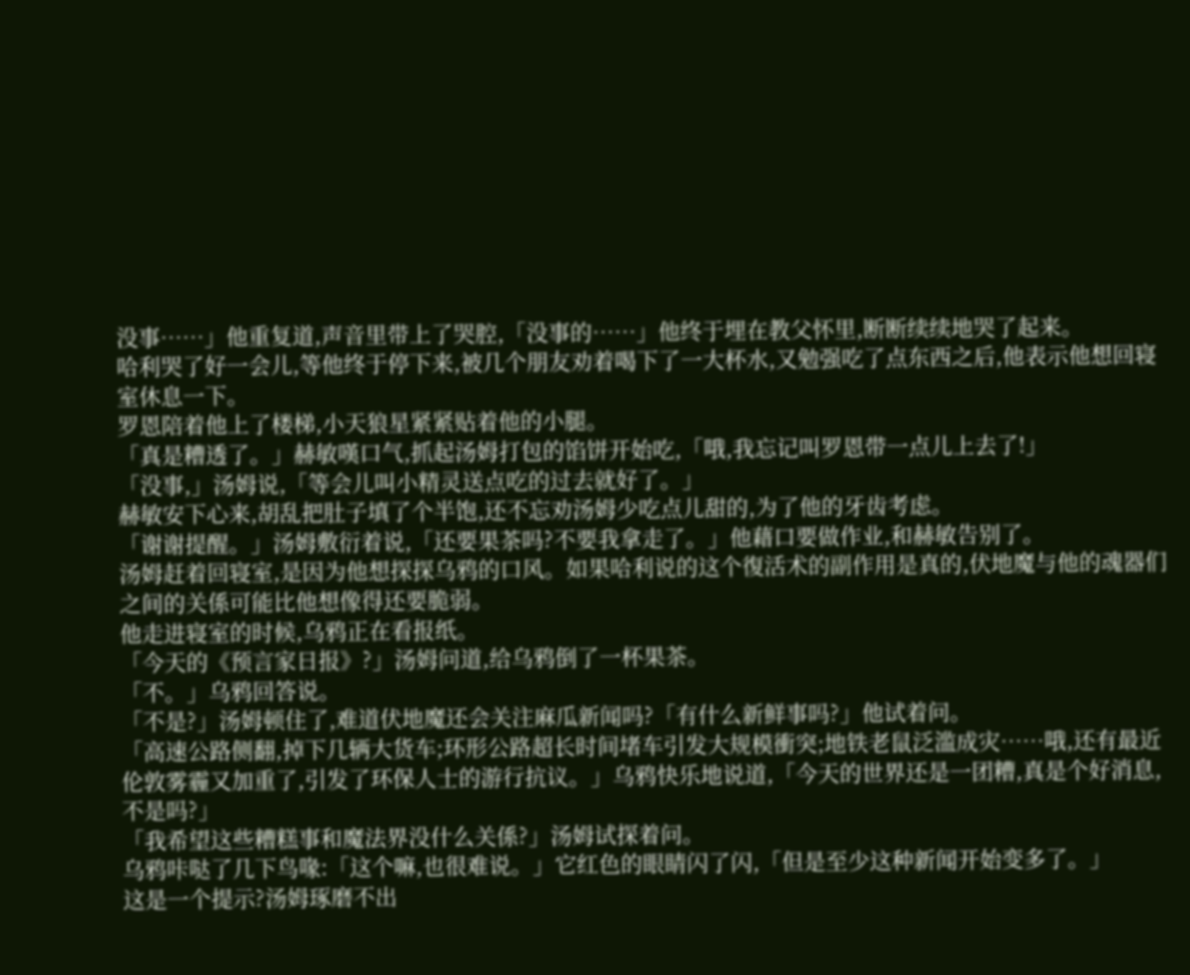没事……」他重复道,声音里带上了哭腔,「没事的……」他终于埋在教父怀里,断断续续地哭了起来。
哈利哭了好一会儿,等他终于停下来,被几个朋友劝着喝下了一大杯水,又勉强吃了点东西之后,他表示他想回寝室休息一下。
罗恩陪着他上了楼梯,小天狼星紧紧贴着他的小腿。
「真是糟透了。」赫敏嘆口气,抓起汤姆打包的馅饼开始吃,「哦,我忘记叫罗恩带一点儿上去了!」
「没事,」汤姆说,「等会儿叫小精灵送点吃的过去就好了。」
赫敏安下心来,胡乱把肚子填了个半饱,还不忘劝汤姆少吃点儿甜的,为了他的牙齿考虑。
「谢谢提醒。」汤姆敷衍着说,「还要果茶吗?不要我拿走了。」他藉口要做作业,和赫敏告别了。
汤姆赶着回寝室,是因为他想探探乌鸦的口风。如果哈利说的这个復活术的副作用是真的,伏地魔与他的魂器们之间的关係可能比他想像得还要脆弱。
他走进寝室的时候,乌鸦正在看报纸。
「今天的《预言家日报》?」汤姆问道,给乌鸦倒了一杯果茶。
「不。」乌鸦回答说。
「不是?」汤姆顿住了,难道伏地魔还会关注麻瓜新闻吗?「有什么新鲜事吗?」他试着问。
「高速公路侧翻,掉下几辆大货车;环形公路超长时间堵车引发大规模衝突;地铁老鼠泛滥成灾……哦,还有最近伦敦雾霾又加重了,引发了环保人士的游行抗议。」乌鸦快乐地说道,「今天的世界还是一团糟,真是个好消息,不是吗?」
「我希望这些糟糕事和魔法界没什么关係?」汤姆试探着问。
乌鸦咔哒了几下鸟喙:「这个嘛,也很难说。」它红色的眼睛闪了闪,「但是至少这种新闻开始变多了。」
这是一个提示?汤姆琢磨不出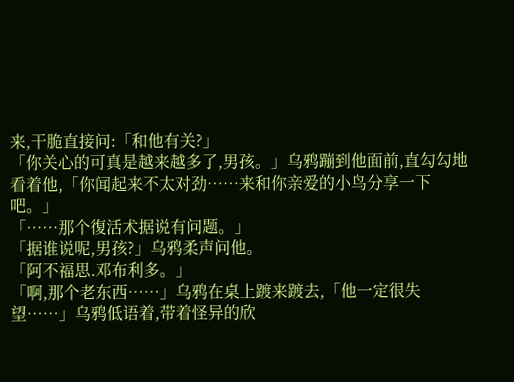来,干脆直接问:「和他有关?」
「你关心的可真是越来越多了,男孩。」乌鸦蹦到他面前,直勾勾地看着他,「你闻起来不太对劲……来和你亲爱的小鸟分享一下吧。」
「……那个復活术据说有问题。」
「据谁说呢,男孩?」乌鸦柔声问他。
「阿不福思.邓布利多。」
「啊,那个老东西……」乌鸦在桌上踱来踱去,「他一定很失望……」乌鸦低语着,带着怪异的欣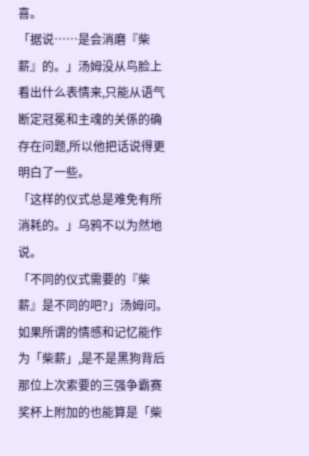喜。
「据说……是会消磨『柴薪』的。」汤姆没从鸟脸上看出什么表情来,只能从语气断定冠冕和主魂的关係的确存在问题,所以他把话说得更明白了一些。
「这样的仪式总是难免有所消耗的。」乌鸦不以为然地说。
「不同的仪式需要的『柴薪』是不同的吧?」汤姆问。如果所谓的情感和记忆能作为「柴薪」,是不是黑狗背后那位上次索要的三强争霸赛奖杯上附加的也能算是「柴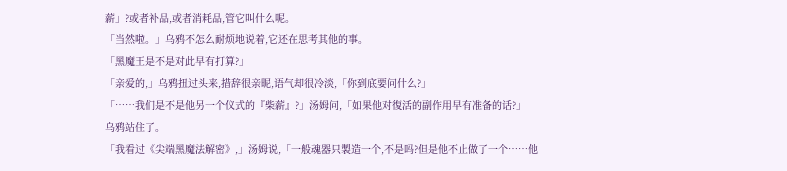薪」?或者补品,或者消耗品,管它叫什么呢。
「当然啦。」乌鸦不怎么耐烦地说着,它还在思考其他的事。
「黑魔王是不是对此早有打算?」
「亲爱的,」乌鸦扭过头来,措辞很亲昵,语气却很冷淡,「你到底要问什么?」
「……我们是不是他另一个仪式的『柴薪』?」汤姆问,「如果他对復活的副作用早有准备的话?」
乌鸦站住了。
「我看过《尖端黑魔法解密》,」汤姆说,「一般魂器只製造一个,不是吗?但是他不止做了一个……他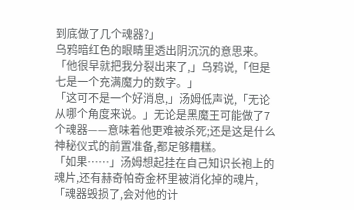到底做了几个魂器?」
乌鸦暗红色的眼睛里透出阴沉沉的意思来。
「他很早就把我分裂出来了,」乌鸦说,「但是七是一个充满魔力的数字。」
「这可不是一个好消息,」汤姆低声说,「无论从哪个角度来说。」无论是黑魔王可能做了7个魂器——意味着他更难被杀死;还是这是什么神秘仪式的前置准备,都足够糟糕。
「如果……」汤姆想起挂在自己知识长袍上的魂片,还有赫奇帕奇金杯里被消化掉的魂片,「魂器毁损了,会对他的计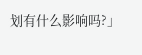划有什么影响吗?」